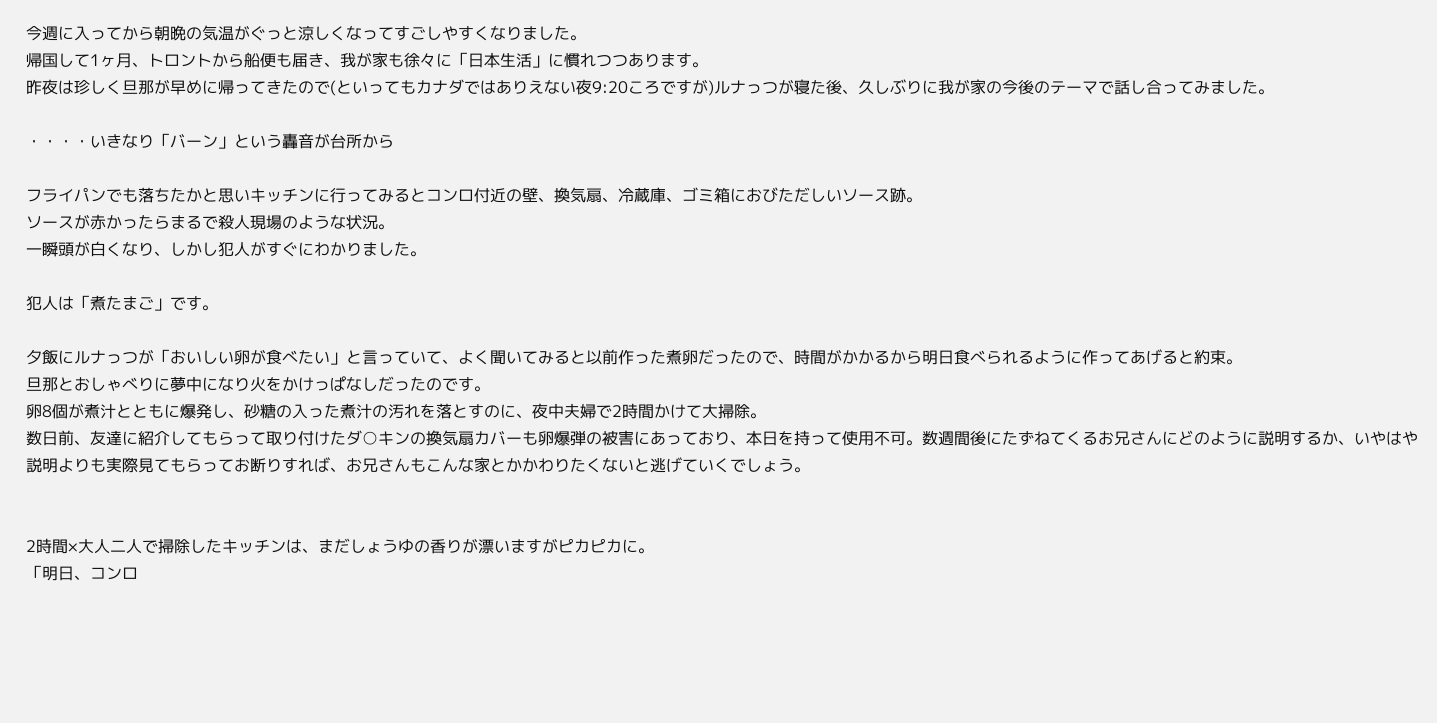今週に入ってから朝晩の気温がぐっと涼しくなってすごしやすくなりました。
帰国して1ヶ月、トロントから船便も届き、我が家も徐々に「日本生活」に慣れつつあります。
昨夜は珍しく旦那が早めに帰ってきたので(といってもカナダではありえない夜9:20ころですが)ルナっつが寝た後、久しぶりに我が家の今後のテーマで話し合ってみました。

・・・・いきなり「バーン」という轟音が台所から

フライパンでも落ちたかと思いキッチンに行ってみるとコンロ付近の壁、換気扇、冷蔵庫、ゴミ箱におびただしいソース跡。
ソースが赤かったらまるで殺人現場のような状況。
一瞬頭が白くなり、しかし犯人がすぐにわかりました。

犯人は「煮たまご」です。

夕飯にルナっつが「おいしい卵が食べたい」と言っていて、よく聞いてみると以前作った煮卵だったので、時間がかかるから明日食べられるように作ってあげると約束。
旦那とおしゃべりに夢中になり火をかけっぱなしだったのです。
卵8個が煮汁とともに爆発し、砂糖の入った煮汁の汚れを落とすのに、夜中夫婦で2時間かけて大掃除。
数日前、友達に紹介してもらって取り付けたダ○キンの換気扇カバーも卵爆弾の被害にあっており、本日を持って使用不可。数週間後にたずねてくるお兄さんにどのように説明するか、いやはや説明よりも実際見てもらってお断りすれば、お兄さんもこんな家とかかわりたくないと逃げていくでしょう。


2時間×大人二人で掃除したキッチンは、まだしょうゆの香りが漂いますがピカピカに。
「明日、コンロ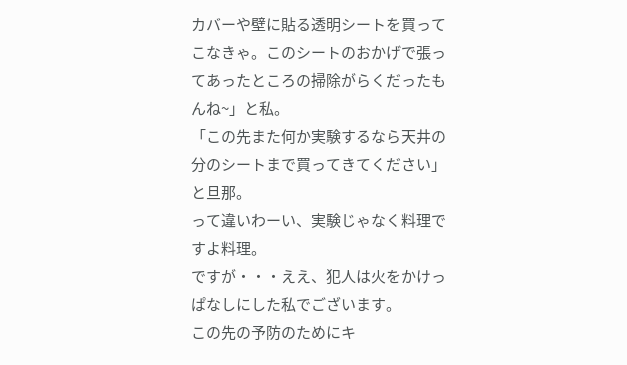カバーや壁に貼る透明シートを買ってこなきゃ。このシートのおかげで張ってあったところの掃除がらくだったもんね~」と私。
「この先また何か実験するなら天井の分のシートまで買ってきてください」と旦那。
って違いわーい、実験じゃなく料理ですよ料理。
ですが・・・ええ、犯人は火をかけっぱなしにした私でございます。
この先の予防のためにキ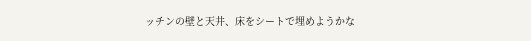ッチンの壁と天井、床をシートで埋めようかな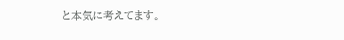と本気に考えてます。